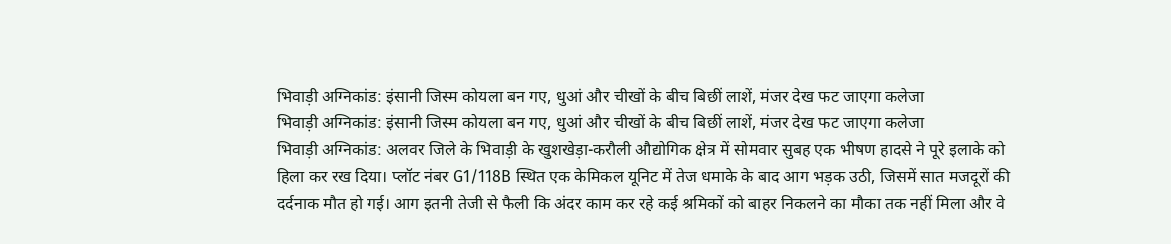भिवाड़ी अग्निकांड: इंसानी जिस्म कोयला बन गए, धुआं और चीखों के बीच बिछीं लाशें, मंजर देख फट जाएगा कलेजा
भिवाड़ी अग्निकांड: इंसानी जिस्म कोयला बन गए, धुआं और चीखों के बीच बिछीं लाशें, मंजर देख फट जाएगा कलेजा
भिवाड़ी अग्निकांड: अलवर जिले के भिवाड़ी के खुशखेड़ा-करौली औद्योगिक क्षेत्र में सोमवार सुबह एक भीषण हादसे ने पूरे इलाके को हिला कर रख दिया। प्लॉट नंबर G1/118B स्थित एक केमिकल यूनिट में तेज धमाके के बाद आग भड़क उठी, जिसमें सात मजदूरों की दर्दनाक मौत हो गई। आग इतनी तेजी से फैली कि अंदर काम कर रहे कई श्रमिकों को बाहर निकलने का मौका तक नहीं मिला और वे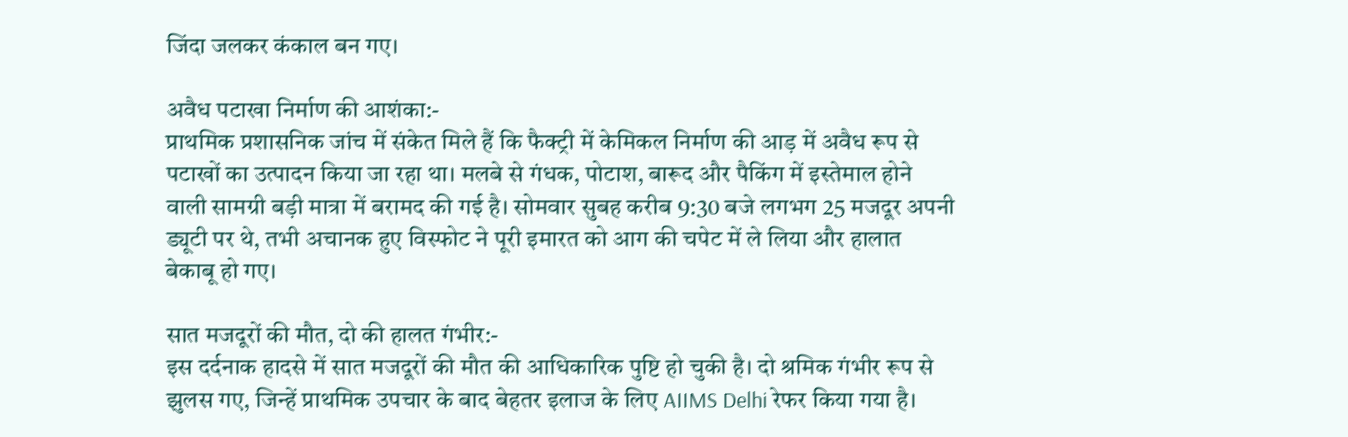जिंदा जलकर कंकाल बन गए।

अवैध पटाखा निर्माण की आशंका:-
प्राथमिक प्रशासनिक जांच में संकेत मिले हैं कि फैक्ट्री में केमिकल निर्माण की आड़ में अवैध रूप से पटाखों का उत्पादन किया जा रहा था। मलबे से गंधक, पोटाश, बारूद और पैकिंग में इस्तेमाल होने वाली सामग्री बड़ी मात्रा में बरामद की गई है। सोमवार सुबह करीब 9:30 बजे लगभग 25 मजदूर अपनी ड्यूटी पर थे, तभी अचानक हुए विस्फोट ने पूरी इमारत को आग की चपेट में ले लिया और हालात बेकाबू हो गए।

सात मजदूरों की मौत, दो की हालत गंभीर:-
इस दर्दनाक हादसे में सात मजदूरों की मौत की आधिकारिक पुष्टि हो चुकी है। दो श्रमिक गंभीर रूप से झुलस गए, जिन्हें प्राथमिक उपचार के बाद बेहतर इलाज के लिए AIIMS Delhi रेफर किया गया है।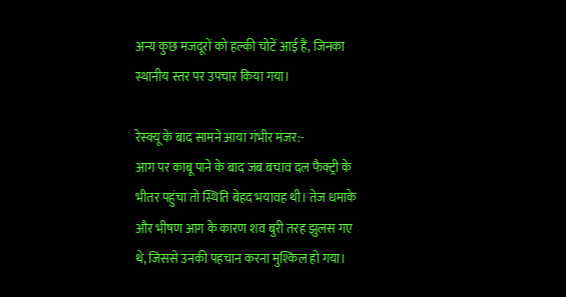अन्य कुछ मजदूरों को हल्की चोटें आई हैं, जिनका स्थानीय स्तर पर उपचार किया गया।

रेस्क्यू के बाद सामने आया गंभीर मंजर:-
आग पर काबू पाने के बाद जब बचाव दल फैक्ट्री के भीतर पहुंचा तो स्थिति बेहद भयावह थी। तेज धमाके और भीषण आग के कारण शव बुरी तरह झुलस गए थे, जिससे उनकी पहचान करना मुश्किल हो गया।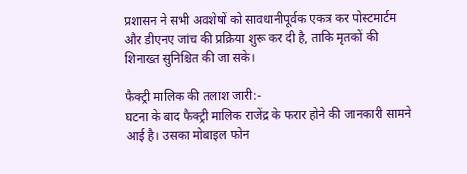प्रशासन ने सभी अवशेषों को सावधानीपूर्वक एकत्र कर पोस्टमार्टम और डीएनए जांच की प्रक्रिया शुरू कर दी है, ताकि मृतकों की शिनाख्त सुनिश्चित की जा सके।

फैक्ट्री मालिक की तलाश जारी:-
घटना के बाद फैक्ट्री मालिक राजेंद्र के फरार होने की जानकारी सामने आई है। उसका मोबाइल फोन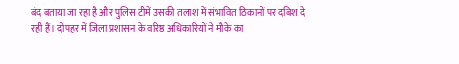बंद बताया जा रहा है और पुलिस टीमें उसकी तलाश में संभावित ठिकानों पर दबिश दे रही हैं। दोपहर में जिला प्रशासन के वरिष्ठ अधिकारियों ने मौके का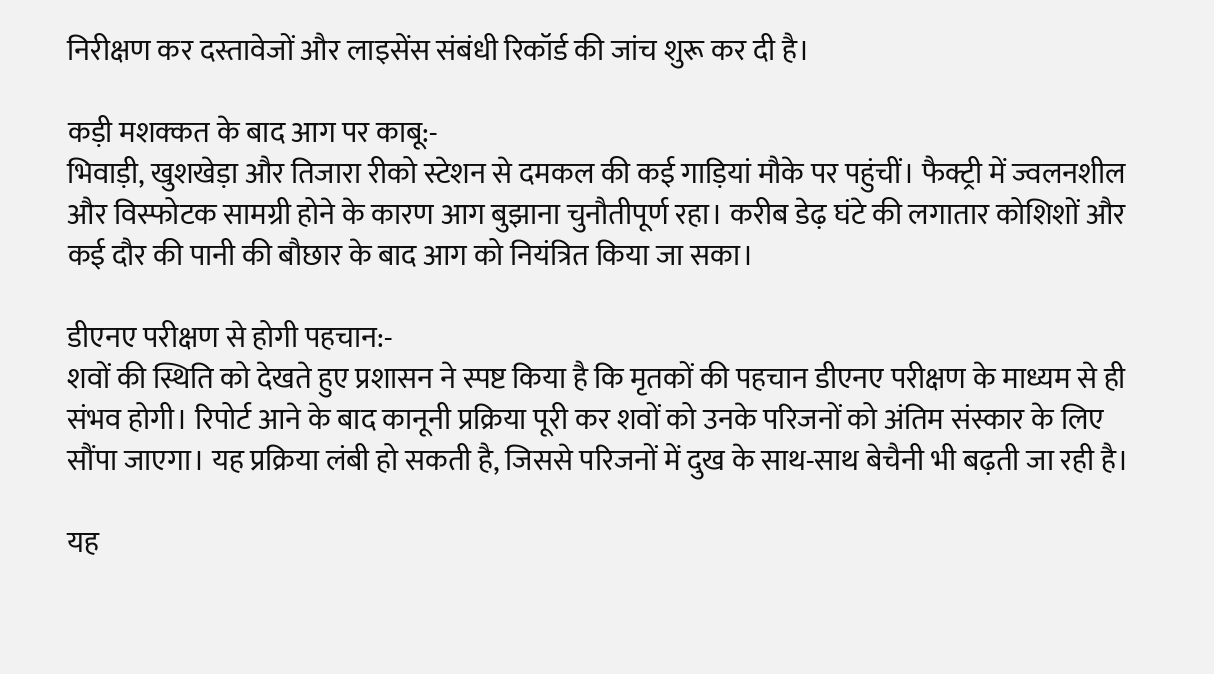निरीक्षण कर दस्तावेजों और लाइसेंस संबंधी रिकॉर्ड की जांच शुरू कर दी है।

कड़ी मशक्कत के बाद आग पर काबू:-
भिवाड़ी, खुशखेड़ा और तिजारा रीको स्टेशन से दमकल की कई गाड़ियां मौके पर पहुंचीं। फैक्ट्री में ज्वलनशील और विस्फोटक सामग्री होने के कारण आग बुझाना चुनौतीपूर्ण रहा। करीब डेढ़ घंटे की लगातार कोशिशों और कई दौर की पानी की बौछार के बाद आग को नियंत्रित किया जा सका।

डीएनए परीक्षण से होगी पहचान:-
शवों की स्थिति को देखते हुए प्रशासन ने स्पष्ट किया है कि मृतकों की पहचान डीएनए परीक्षण के माध्यम से ही संभव होगी। रिपोर्ट आने के बाद कानूनी प्रक्रिया पूरी कर शवों को उनके परिजनों को अंतिम संस्कार के लिए सौंपा जाएगा। यह प्रक्रिया लंबी हो सकती है, जिससे परिजनों में दुख के साथ-साथ बेचैनी भी बढ़ती जा रही है।

यह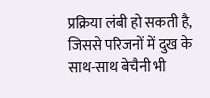प्रक्रिया लंबी हो सकती है, जिससे परिजनों में दुख के साथ-साथ बेचैनी भी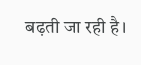बढ़ती जा रही है।